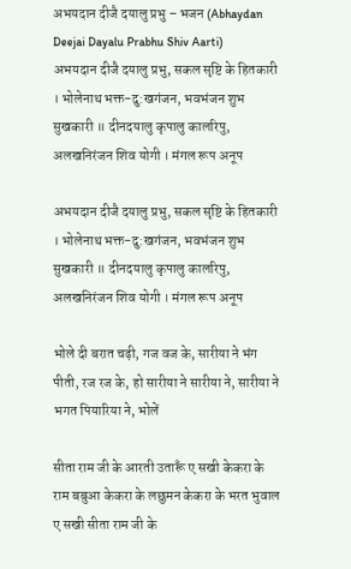अभयदान दीजै दयालु प्रभु – भजन (Abhaydan Deejai Dayalu Prabhu Shiv Aarti)
अभयदान दीजै दयालु प्रभु, सकल सृष्टि के हितकारी । भोलेनाथ भक्त-दु:खगंजन, भवभंजन शुभ सुखकारी ॥ दीनदयालु कृपालु कालरिपु, अलखनिरंजन शिव योगी । मंगल रूप अनूप

अभयदान दीजै दयालु प्रभु, सकल सृष्टि के हितकारी । भोलेनाथ भक्त-दु:खगंजन, भवभंजन शुभ सुखकारी ॥ दीनदयालु कृपालु कालरिपु, अलखनिरंजन शिव योगी । मंगल रूप अनूप

भोले दी बरात चढ़ी, गज वज के, सारीया ने भंग पीती, रज रज के, हो सारीया ने सारीया ने, सारीया ने भगत पियारिया ने, भोलें

सीता राम जी के आरती उतारूँ ए सखी केकरा के राम बबुआ केकरा के लछुमन केकरा के भरत भुवाल ए सखी सीता राम जी के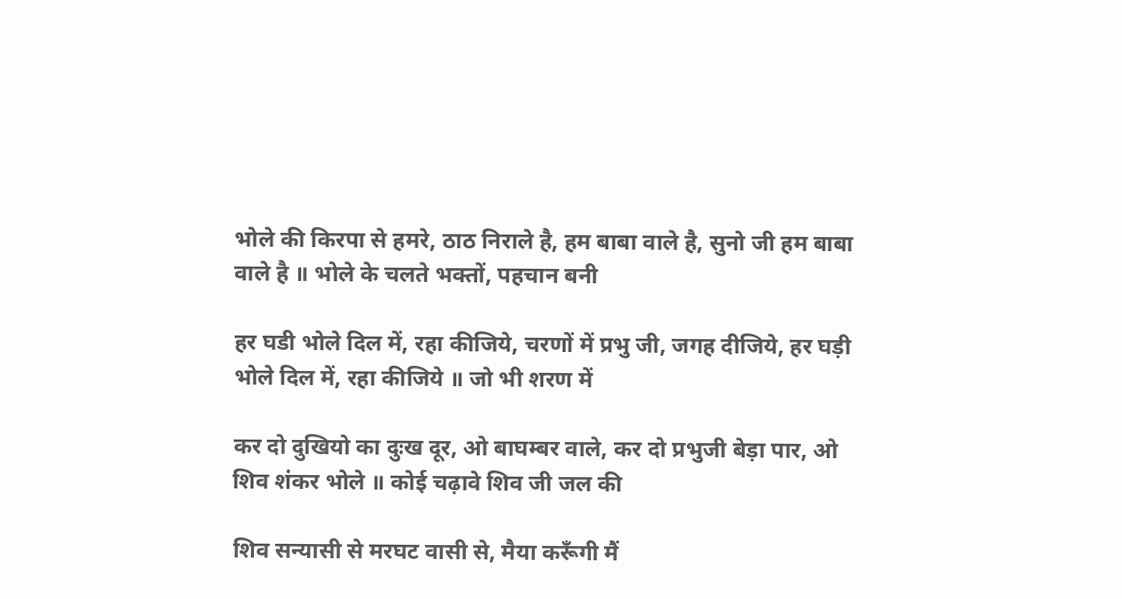भोले की किरपा से हमरे, ठाठ निराले है, हम बाबा वाले है, सुनो जी हम बाबा वाले है ॥ भोले के चलते भक्तों, पहचान बनी

हर घडी भोले दिल में, रहा कीजिये, चरणों में प्रभु जी, जगह दीजिये, हर घड़ी भोले दिल में, रहा कीजिये ॥ जो भी शरण में

कर दो दुखियो का दुःख दूर, ओ बाघम्बर वाले, कर दो प्रभुजी बेड़ा पार, ओ शिव शंकर भोले ॥ कोई चढ़ावे शिव जी जल की

शिव सन्यासी से मरघट वासी से, मैया करूँगी मैं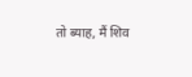तो ब्याह, मैं शिव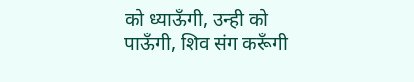को ध्याऊँगी, उन्ही को पाऊँगी, शिव संग करूँगी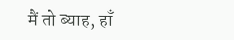मैं तो ब्याह, हाँ